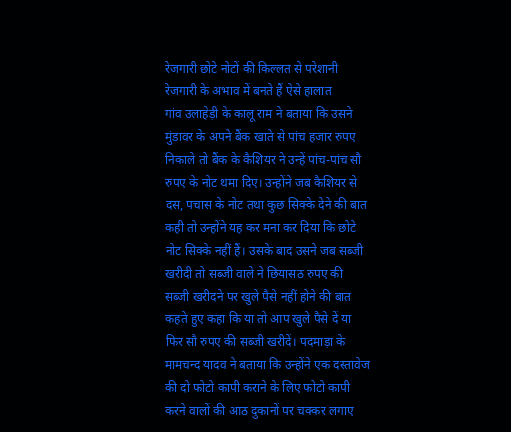रेजगारी छोटे नोटों की किल्लत से परेशानी
रेजगारी के अभाव में बनते हैं ऐसे हालात
गांव उलाहेड़ी के कालू राम ने बताया कि उसने मुंडावर के अपने बैंक खाते से पांच हजार रुपए निकाले तो बैंक के कैशियर ने उन्हें पांच-पांच सौ रुपए के नोट थमा दिए। उन्होंने जब कैशियर से दस, पचास के नोट तथा कुछ सिक्के देने की बात कही तो उन्होंने यह कर मना कर दिया कि छोटे नोट सिक्के नहीं हैं। उसके बाद उसने जब सब्जी खरीदी तो सब्जी वाले ने छियासठ रुपए की सब्जी खरीदने पर खुले पैसे नहीं होने की बात कहते हुए कहा कि या तो आप खुले पैसे दें या फिर सौ रुपए की सब्जी खरीदें। पदमाड़ा के मामचन्द यादव ने बताया कि उन्होंने एक दस्तावेज की दो फोटो कापी कराने के लिए फोटो कापी करने वालों की आठ दुकानों पर चक्कर लगाए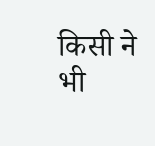किसी ने भी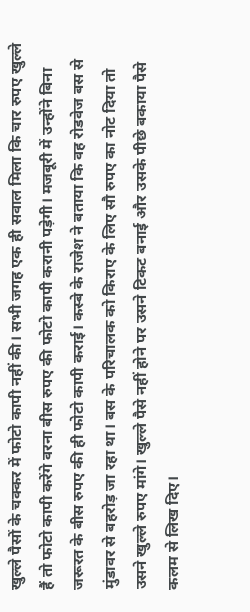खुल्ले पैसों के चक्कर में फोटो कापी नहीं की। सभी जगह एक ही सवाल मिला कि चार रुपए खुल्ले हैं तो फोटो कापी करेंगे वरना बीस रुपए की फोटो कापी करानी पड़ेगी। मजबूरी में उन्होंने बिना जरूरत के बीस रुपए की ही फोटो कापी कराई। कस्बे के राजेश ने बताया कि वह रोडवेज बस से मुंडावर से बहरोड़ जा रहा था। बस के परिचालक को किराए के लिए सौ रुपए का नोट दिया तो उसने खुल्ले रुपए मांगे। खुल्ले पैसे नहीं होने पर उसने टिकट बनाई और उसके पीछे बकाया पैसे कलम से लिख दिए।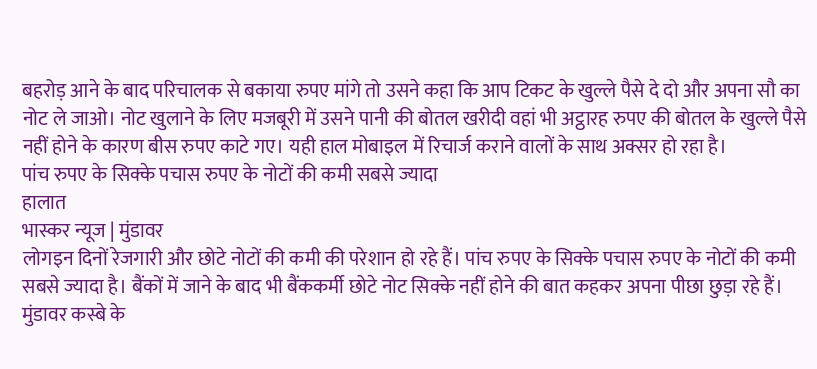बहरोड़ आने के बाद परिचालक से बकाया रुपए मांगे तो उसने कहा कि आप टिकट के खुल्ले पैसे दे दो और अपना सौ का नोट ले जाओ। नोट खुलाने के लिए मजबूरी में उसने पानी की बोतल खरीदी वहां भी अट्ठारह रुपए की बोतल के खुल्ले पैसे नहीं होने के कारण बीस रुपए काटे गए। यही हाल मोबाइल में रिचार्ज कराने वालों के साथ अक्सर हो रहा है।
पांच रुपए के सिक्के पचास रुपए के नोटों की कमी सबसे ज्यादा
हालात
भास्कर न्यूज | मुंडावर
लोगइन दिनों रेजगारी और छोटे नोटों की कमी की परेशान हो रहे हैं। पांच रुपए के सिक्के पचास रुपए के नोटों की कमी सबसे ज्यादा है। बैंकों में जाने के बाद भी बैंककर्मी छोटे नोट सिक्के नहीं होने की बात कहकर अपना पीछा छुड़ा रहे हैं। मुंडावर कस्बे के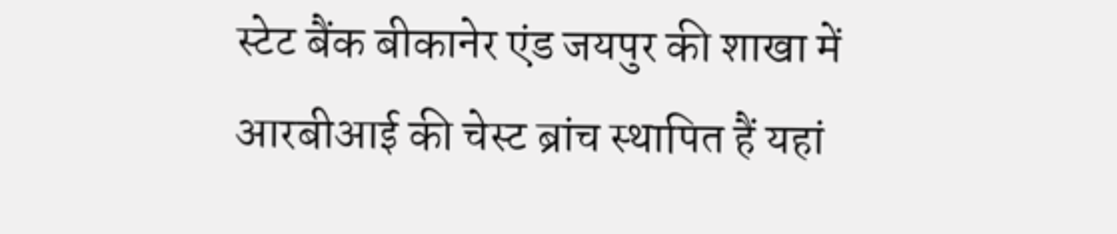स्टेट बैंक बीकानेर एंड जयपुर की शाखा में आरबीआई की चेस्ट ब्रांच स्थापित हैं यहां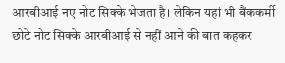आरबीआई नए नोट सिक्के भेजता है। लेकिन यहां भी बैंककर्मी छोटे नोट सिक्के आरबीआई से नहीं आने की बात कहकर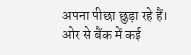अपना पीछा छुड़ा रहे हैं।
ओर से बैंक में कई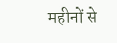महीनों से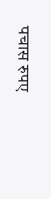पचास रुपए